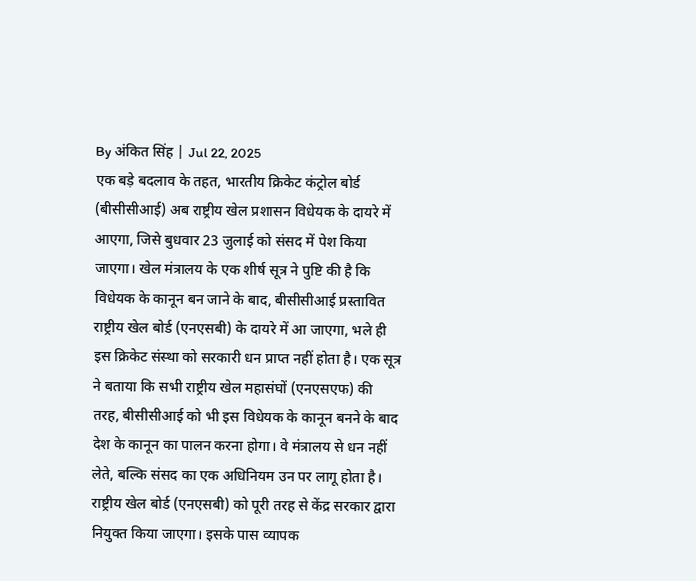By अंकित सिंह | Jul 22, 2025
एक बड़े बदलाव के तहत, भारतीय क्रिकेट कंट्रोल बोर्ड (बीसीसीआई) अब राष्ट्रीय खेल प्रशासन विधेयक के दायरे में आएगा, जिसे बुधवार 23 जुलाई को संसद में पेश किया जाएगा। खेल मंत्रालय के एक शीर्ष सूत्र ने पुष्टि की है कि विधेयक के कानून बन जाने के बाद, बीसीसीआई प्रस्तावित राष्ट्रीय खेल बोर्ड (एनएसबी) के दायरे में आ जाएगा, भले ही इस क्रिकेट संस्था को सरकारी धन प्राप्त नहीं होता है। एक सूत्र ने बताया कि सभी राष्ट्रीय खेल महासंघों (एनएसएफ) की तरह, बीसीसीआई को भी इस विधेयक के कानून बनने के बाद देश के कानून का पालन करना होगा। वे मंत्रालय से धन नहीं लेते, बल्कि संसद का एक अधिनियम उन पर लागू होता है।
राष्ट्रीय खेल बोर्ड (एनएसबी) को पूरी तरह से केंद्र सरकार द्वारा नियुक्त किया जाएगा। इसके पास व्यापक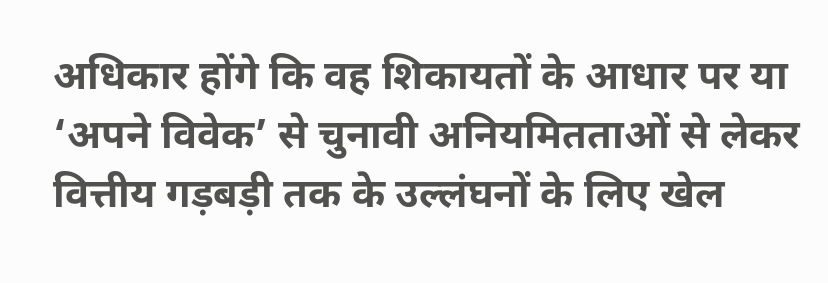अधिकार होंगे कि वह शिकायतों के आधार पर या ‘अपने विवेक’ से चुनावी अनियमितताओं से लेकर वित्तीय गड़बड़ी तक के उल्लंघनों के लिए खेल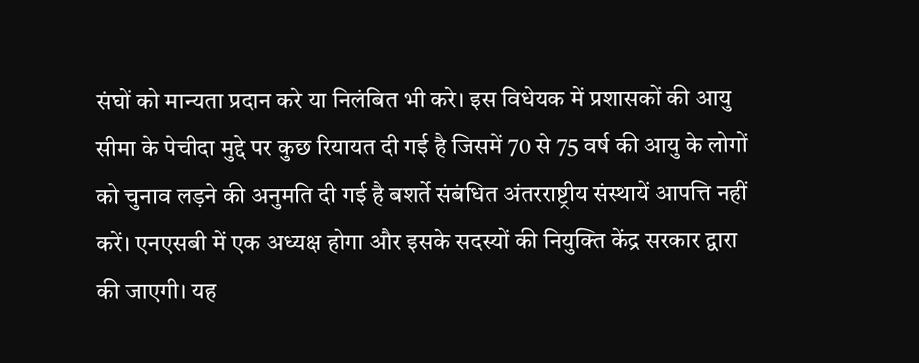संघों को मान्यता प्रदान करे या निलंबित भी करे। इस विधेयक में प्रशासकों की आयु सीमा के पेचीदा मुद्दे पर कुछ रियायत दी गई है जिसमें 70 से 75 वर्ष की आयु के लोगों को चुनाव लड़ने की अनुमति दी गई है बशर्ते संबंधित अंतरराष्ट्रीय संस्थायें आपत्ति नहीं करें। एनएसबी में एक अध्यक्ष होगा और इसके सदस्यों की नियुक्ति केंद्र सरकार द्वारा की जाएगी। यह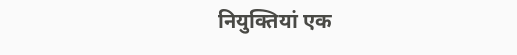नियुक्तियां एक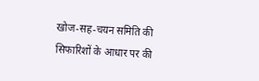खोज-सह-चयन समिति की सिफारिशों के आधार पर की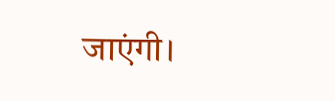जाएंगी।